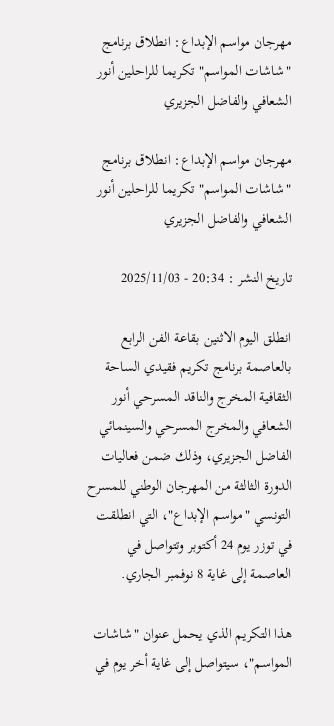مهرجان مواسم الإبداع: انطلاق برنامج "شاشات المواسم" تكريما للراحلين أنور الشعافي والفاضل الجزيري

مهرجان مواسم الإبداع: انطلاق برنامج "شاشات المواسم" تكريما للراحلين أنور الشعافي والفاضل الجزيري

تاريخ النشر : 20:34 - 2025/11/03

انطلق اليوم الاثنين بقاعة الفن الرابع بالعاصمة برنامج تكريم فقيدي الساحة الثقافية المخرج والناقد المسرحي أنور الشعافي والمخرج المسرحي والسينمائي الفاضل الجزيري، وذلك ضمن فعاليات الدورة الثالثة من المهرجان الوطني للمسرح التونسي "مواسم الإبداع"، التي انطلقت في توزر يوم 24 أكتوبر وتتواصل في العاصمة إلى غاية 8 نوفمبر الجاري.

هذا التكريم الذي يحمل عنوان "شاشات المواسم"، سيتواصل إلى غاية أخر يوم في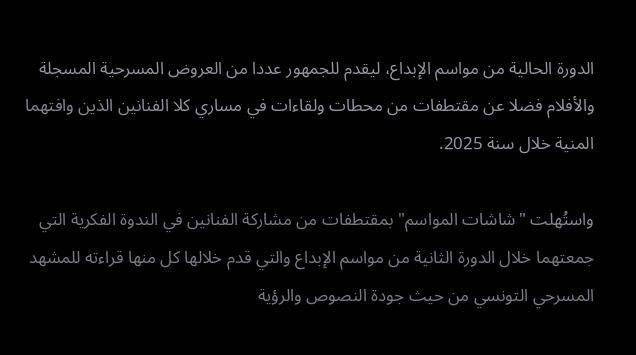الدورة الحالية من مواسم الإبداع، ليقدم للجمهور عددا من العروض المسرحية المسجلة والأفلام فضلا عن مقتطفات من محطات ولقاءات في مساري كلا الفنانين الذين وافتهما المنية خلال سنة 2025.

واستُهلت "شاشات المواسم" بمقتطفات من مشاركة الفنانين في الندوة الفكرية التي جمعتهما خلال الدورة الثانية من مواسم الإبداع والتي قدم خلالها كل منها قراءته للمشهد المسرحي التونسي من حيث جودة النصوص والرؤية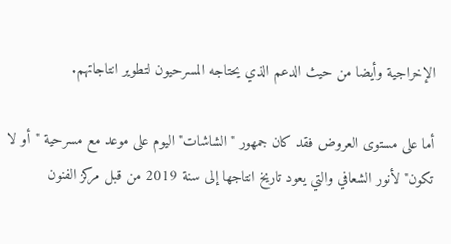الإخراجية وأيضا من حيث الدعم الذي يحتاجه المسرحيون لتطوير انتاجاتهم.

أما على مستوى العروض فقد كان جمهور "الشاشات" اليوم على موعد مع مسرحية "أو لا تكون" لأنور الشعافي والتي يعود تاريخ انتاجها إلى سنة 2019 من قبل مركز الفنون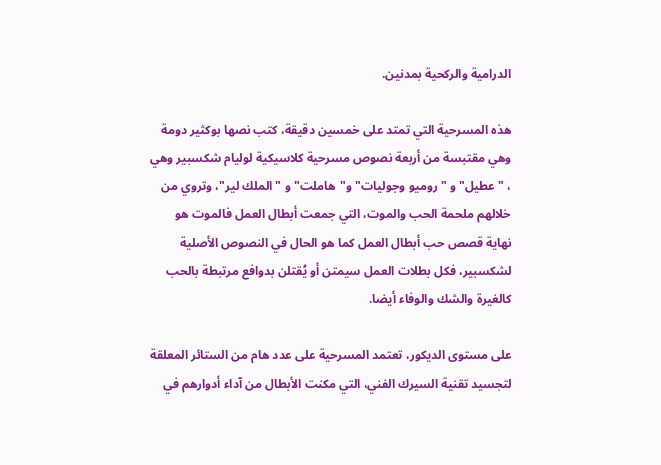الدرامية والركحية بمدنين.

هذه المسرحية التي تمتد على خمسين دقيقة، كتب نصها بوكثير دومة وهي مقتبسة من أربعة نصوص مسرحية كلاسيكية لوليام شكسبير وهي ، "عطيل" و "روميو وجوليات" و"هاملت" و "الملك لير"، وتروي من خلالهم ملحمة الحب والموت، التي جمعت أبطال العمل فالموت هو نهاية قصص حب أبطال العمل كما هو الحال في النصوص الأصلية لشكسبير، فكل بطلات العمل سيمتن أو يُقتلن بدوافع مرتبطة بالحب كالغيرة والشك والوفاء أيضا.

على مستوى الديكور، تعتمد المسرحية على عدد هام من الستائر المعلقة لتجسيد تقنية السيرك الفني، التي مكنت الأبطال من آداء أدوارهم في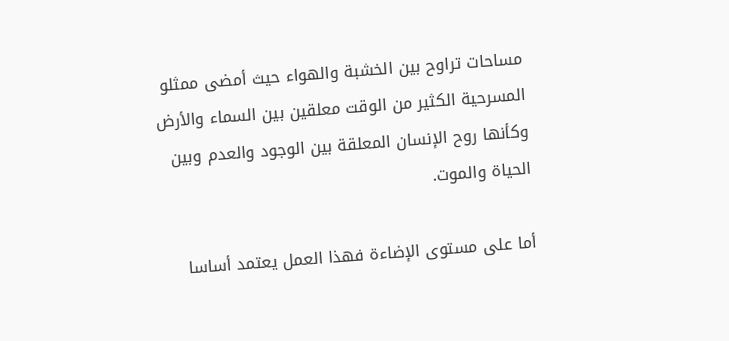مساحات تراوح بين الخشبة والهواء حيث أمضى ممثلو المسرحية الكثير من الوقت معلقين بين السماء والأرض وكأنها روح الإنسان المعلقة بين الوجود والعدم وبين الحياة والموت.

أما على مستوى الإضاءة فهذا العمل يعتمد أساسا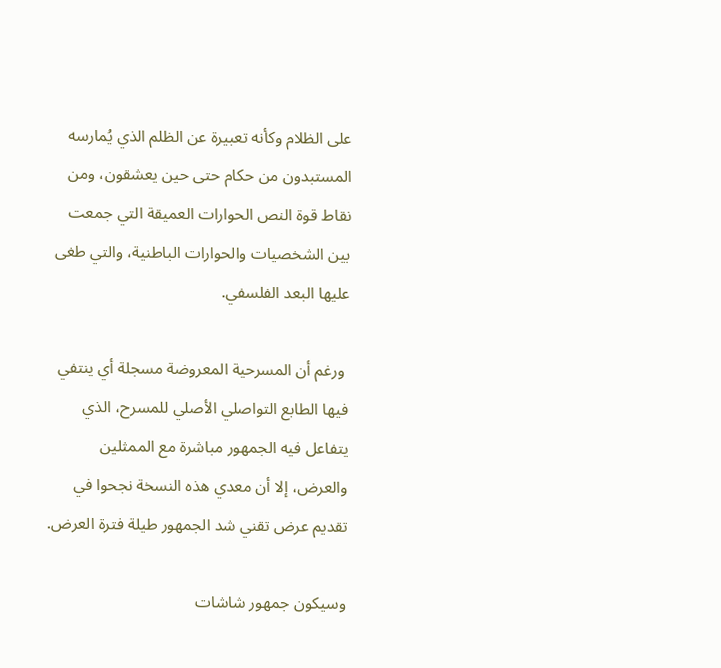على الظلام وكأنه تعبيرة عن الظلم الذي يُمارسه المستبدون من حكام حتى حين يعشقون، ومن نقاط قوة النص الحوارات العميقة التي جمعت بين الشخصيات والحوارات الباطنية، والتي طغى عليها البعد الفلسفي.

 ورغم أن المسرحية المعروضة مسجلة أي ينتفي فيها الطابع التواصلي الأصلي للمسرح، الذي يتفاعل فيه الجمهور مباشرة مع الممثلين والعرض، إلا أن معدي هذه النسخة نجحوا في تقديم عرض تقني شد الجمهور طيلة فترة العرض.

وسيكون جمهور شاشات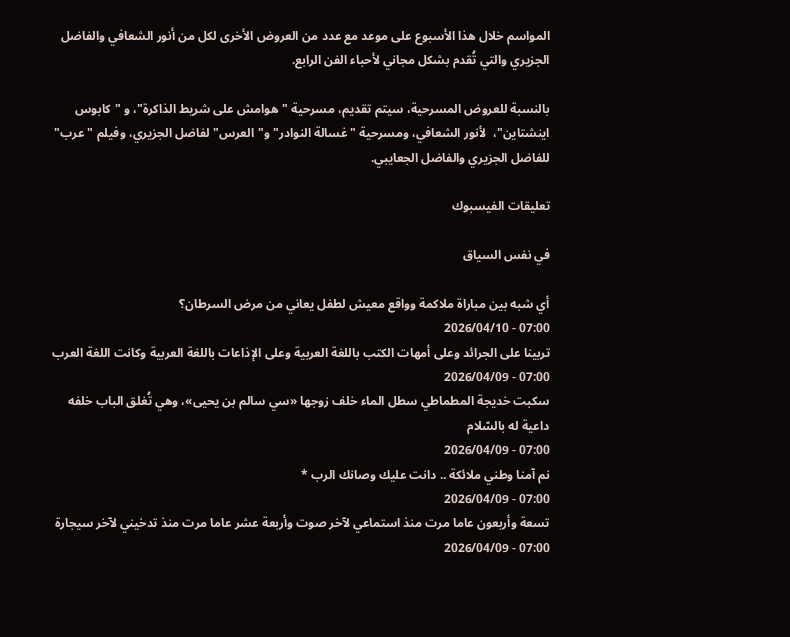المواسم خلال هذا الأسبوع على موعد مع عدد من العروض الأخرى لكل من أنور الشعافي والفاضل الجزيري والتي تُقدم بشكل مجاني لأحباء الفن الرابع.

بالنسبة للعروض المسرحية، سيتم تقديم، مسرحية "هوامش على شريط الذاكرة"، و "كابوس اينشتاين"،  لأنور الشعافي، ومسرحية "غسالة النوادر" و"العرس" لفاضل الجزيري، وفيلم "عرب" للفاضل الجزيري والفاضل الجعايبي.

تعليقات الفيسبوك

في نفس السياق

أي شبه بين مباراة ملاكمة وواقع معيش لطفل يعاني من مرض السرطان؟
07:00 - 2026/04/10
تربينا على الجرائد وعلى أمهات الكتب باللغة العربية وعلى الإذاعات باللغة العربية وكانت اللغة العرب
07:00 - 2026/04/09
سكبت خديجة المطماطي سطل الماء خلف زوجها «سي سالم بن يحيى»، وهي تُغلق الباب خلفه داعية له بالسّلام
07:00 - 2026/04/09
نم آمنا وطني ملائكة .. دانت عليك وصانك الرب *
07:00 - 2026/04/09
تسعة وأربعون عاما مرت منذ استماعي لآخر صوت وأربعة عشر عاما مرت منذ تدخيني لآخر سيجارة
07:00 - 2026/04/09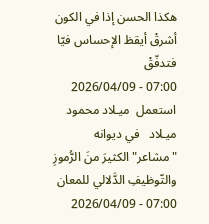هكذا الحسن إذا في الكون أشرقْ أيقظ الإحساس فيّا فتدفّقْ
07:00 - 2026/04/09
استعمل  ميـلاد محمود ميـلاد   في ديوانه "مشاعر" الكثيرَ منَ الرُّموزِ والتّوظيفِ الدَّلالي للمعان
07:00 - 2026/04/09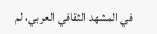في المشهد الثقافي العربي، لم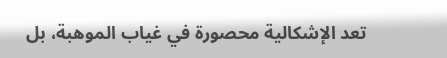تعد الإشكالية محصورة في غياب الموهبة، بل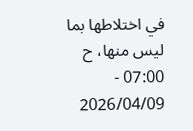في اختلاطها بما ليس منها، ح
07:00 - 2026/04/09